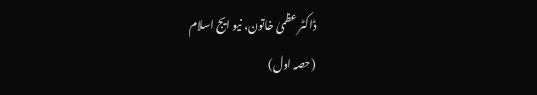ڈاکٹر عظمیٰ خاتون، نیو ایج اسلام
(حصہ اول)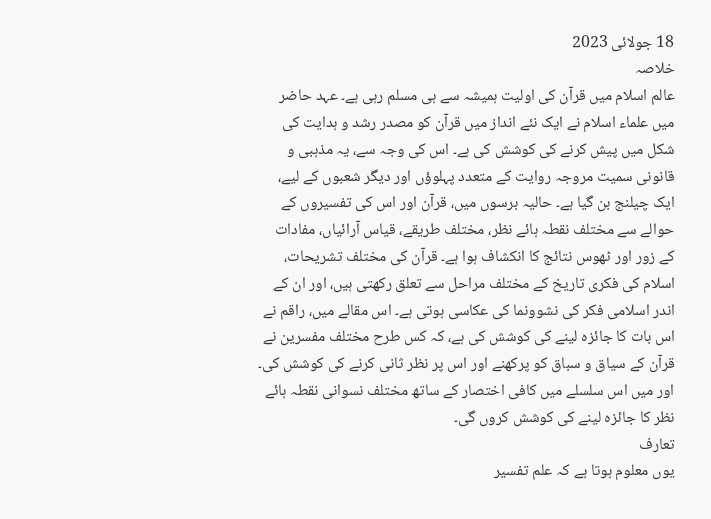18 جولائی 2023
خلاصہ
عالم اسلام میں قرآن کی اولیت ہمیشہ سے ہی مسلم رہی ہے۔ عہد حاضر میں علماء اسلام نے ایک نئے انداز میں قرآن کو مصدر رشد و ہدایت کی شکل میں پیش کرنے کی کوشش کی ہے۔ اس کی وجہ سے، یہ مذہبی و قانونی سمیت مروجہ روایت کے متعدد پہلوؤں اور دیگر شعبوں کے لیے، ایک چیلنج بن گیا ہے۔ حالیہ برسوں میں، قرآن اور اس کی تفسیروں کے حوالے سے مختلف نقطہ ہائے نظر، مختلف طریقے، قیاس آرائیاں، مفادات کے زور اور ٹھوس نتائج کا انکشاف ہوا ہے۔ قرآن کی مختلف تشریحات، اسلام کی فکری تاریخ کے مختلف مراحل سے تعلق رکھتی ہیں، اور ان کے اندر اسلامی فکر کی نشوونما کی عکاسی ہوتی ہے۔ اس مقالے میں، راقم نے اس بات کا جائزہ لینے کی کوشش کی ہے، کہ کس طرح مختلف مفسرین نے قرآن کے سیاق و سباق کو پرکھنے اور اس پر نظر ثانی کرنے کی کوشش کی۔ اور میں اس سلسلے میں کافی اختصار کے ساتھ مختلف نسوانی نقطہ ہائے نظر کا جائزہ لینے کی کوشش کروں گی۔
تعارف
یوں معلوم ہوتا ہے کہ علم تفسیر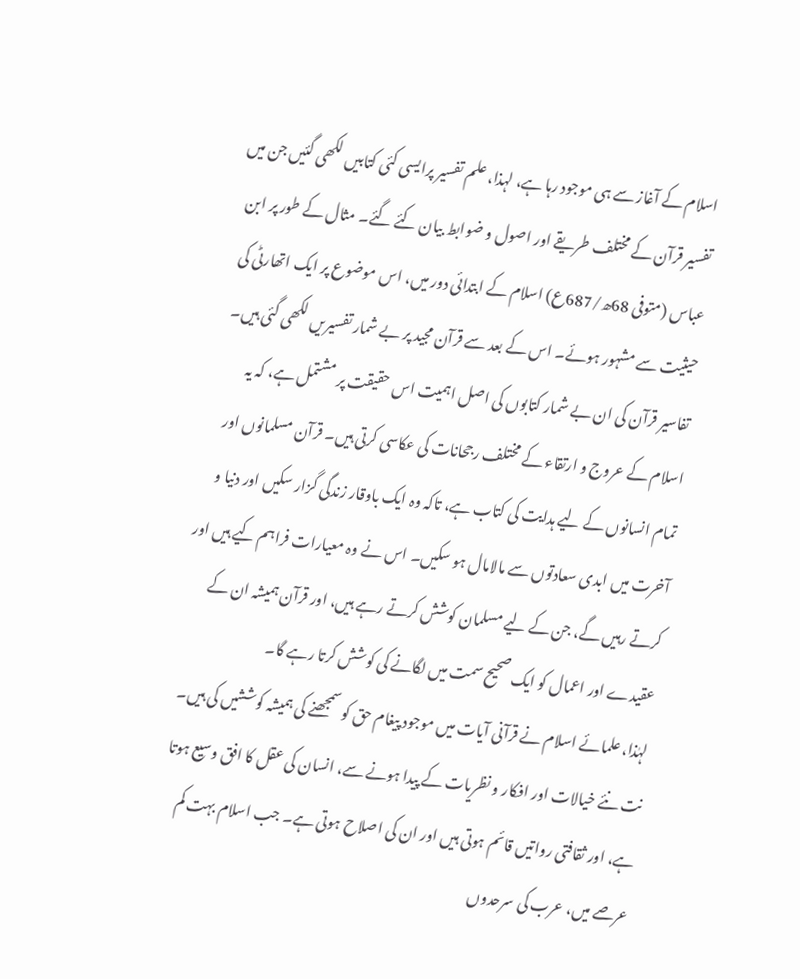اسلام کے آغاز سے ہی موجود رہا ہے، لہذا، علم تفسیر پرایسی کئی کتابیں لکھی گئیں جن میں تفسیر قرآن کے مختلف طریقے اور اصول و ضوابط بیان کئے گئے۔ مثال کے طور پر ابن عباس (متوفی 68ھ/687ع) اسلام کے ابتدائی دور میں، اس موضوع پر ایک اتھارٹی کی حیثیت سے مشہور ہوئے۔ اس کے بعد سے قرآن مجید پر بے شمار تفسیریں لکھی گئی ہیں۔ تفاسیر قرآن کی ان بے شمار کتابوں کی اصل اہمیت اس حقیقت پر مشتمل ہے، کہ یہ اسلام کے عروج و ارتقاء کے مختلف رجحانات کی عکاسی کرتی ہیں۔ قرآن مسلمانوں اور تمام انسانوں کے لیے ہدایت کی کتاب ہے، تاکہ وہ ایک باوقار زندگی گزار سکیں اور دنیا و آخرت میں ابدی سعادتوں سے مالامال ہو سکیں۔ اس نے وہ معیارات فراہم کیے ہیں اور کرتے رہیں گے، جن کے لیے مسلمان کوشش کرتے رہے ہیں، اور قرآن ہمیشہ ان کے عقیدے اور اعمال کو ایک صحیح سمت میں لگانے کی کوشش کرتا رہے گا۔
لہٰذا، علمائے اسلام نے قرآنی آیات میں موجود پیغام حق کو سمجھنے کی ہمیشہ کوششیں کی ہیں۔ نت نئے خیالات اور افکار و نظریات کے پیدا ہونے سے، انسان کی عقل کا افق وسیع ہوتا ہے، اور ثقافتی رواتیں قائم ہوتی ہیں اور ان کی اصلاح ہوتی ہے۔ جب اسلام بہت کم عرصے میں، عرب کی سرحدوں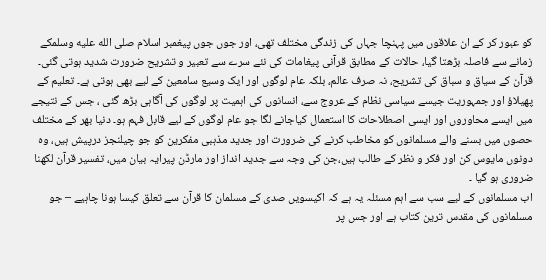کو عبور کر کے ان علاقوں میں پہنچا جہاں کی زندگی مختلف تھی، اور جوں جوں پیغمبر اسلام صلى الله عليه وسلمکے زمانے سے فاصلہ بڑھتا گیا، حالات کے مطابق قرآنی پیغامات کی نئے سرے سے تعبیر و تشریح ضرورت شدید ہوتی گئی۔ قرآن کے سیاق و سباق کی تشریح، نہ صرف عالم، بلکہ عام لوگوں اور ایک وسیع سامعین کے لیے بھی ہوتی ہے۔ تعلیم کے پھیلاؤ اور جمہوریت جیسے سیاسی نظام کے عروج سے، انسانوں کی اہمیت پر لوگوں کی آگاہی بڑھ گئی ، جس کے نتیجے میں ایسے محاوروں اور ایسی اصطلاحات کا استعمال کیاجانے لگا جو عام لوگوں کے لیے قابل فہم ہو۔ دنیا بھر کے مختلف حصوں میں بسنے والے مسلمانوں کو مخاطب کرنے کی ضرورت اور جدید مذہبی مفکرین کو جو چیلنجز درپیش ہیں، وہ دونوں مایوس کن اور فکر و نظر کے طالب ہیں،جن کی وجہ سے جدید انداز اور مارڈن پیرایہ بیان میں، تفسیر قرآن لکھنا ضروری ہو گیا ۔
اب مسلمانوں کے لیے سب سے اہم مسئلہ یہ ہے کہ اکیسویں صدی کے مسلمان کا قرآن سے تعلق کیسا ہونا چاہیے – جو مسلمانوں کی مقدس ترین کتاب ہے اور جس پر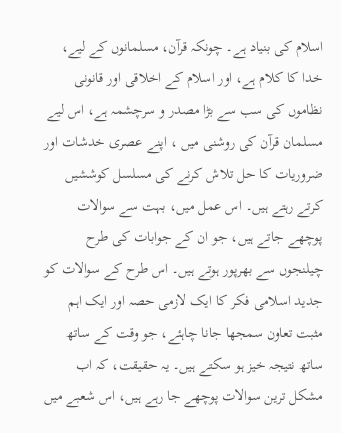اسلام کی بنیاد ہے۔ چونکہ قرآن، مسلمانوں کے لیے، خدا کا کلام ہے، اور اسلام کے اخلاقی اور قانونی نظاموں کی سب سے بڑا مصدر و سرچشمہ ہے، اس لیے مسلمان قرآن کی روشنی میں ، اپنے عصری خدشات اور ضروریات کا حل تلاش کرنے کی مسلسل کوششیں کرتے رہتے ہیں۔ اس عمل میں، بہت سے سوالات پوچھے جاتے ہیں، جو ان کے جوابات کی طرح چیلنجوں سے بھرپور ہوتے ہیں۔ اس طرح کے سوالات کو جدید اسلامی فکر کا ایک لازمی حصہ اور ایک اہم مثبت تعاون سمجھا جانا چاہئے، جو وقت کے ساتھ ساتھ نتیجہ خیز ہو سکتے ہیں۔ یہ حقیقت، کہ اب مشکل ترین سوالات پوچھے جا رہے ہیں، اس شعبے میں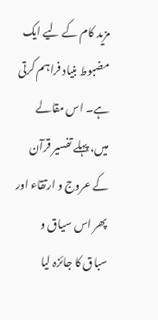مزید کام کے لیے ایک مضبوط بنیاد فراہم کرتی ہے۔ اس مقالے میں، پہلے تفسیر قرآن کے عروج و ارتقاء اور پھر اس سیاق و سباق کا جائزہ لیا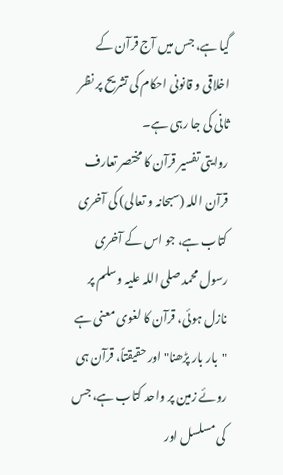گیا ہے، جس میں آج قرآن کے اخلاقی و قانونی احکام کی تشریح پر نظر ثانی کی جا رہی ہے۔
روایتی تفسیر قرآن کا مختصر تعارف
قرآن اللہ (سبحانہ و تعالی) کی آخری کتاب ہے، جو اس کے آخری رسول محمد صلی اللہ علیہ وسلم پر نازل ہوئی، قرآن کا لغوی معنی ہے "بار بار پڑھنا" اور حقیقتاً، قرآن ہی روئے زمین پر واحد کتاب ہے، جس کی مسلسل اور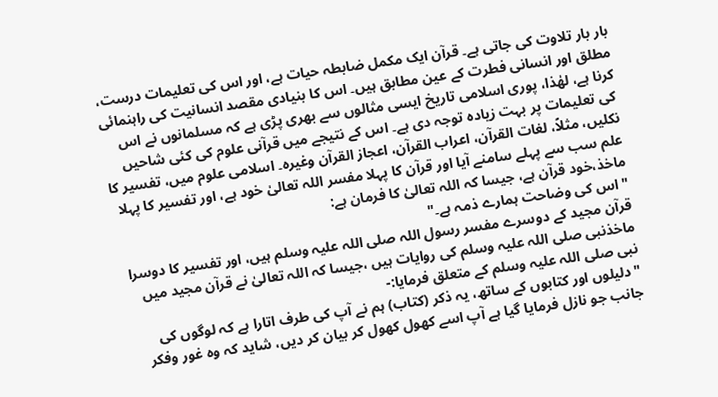بار بار تلاوت کی جاتی ہے۔ قرآن ایک مکمل ضابطہ حیات ہے، اور اس کی تعلیمات درست، مطلق اور انسانی فطرت کے عین مطابق ہیں۔ اس کا بنیادی مقصد انسانیت کی راہنمائی کرنا ہے، لھٰذا، پوری اسلامی تاریخ ایسی مثالوں سے بھری پڑی ہے کہ مسلمانوں نے اس کی تعلیمات پر بہت زیادہ توجہ دی ہے۔ اس کے نتیجے میں قرآنی علوم کی کئی شاحیں نکلیں، مثلاً، لغات القرآن، اعراب القرآن، اعجاز القرآن وغیرہ۔ اسلامی علوم میں، تفسیر کا علم سب سے پہلے سامنے آیا اور قرآن کا پہلا مفسر اللہ تعالیٰ خود ہے، اور تفسیر کا پہلا ماخذ،خود قرآن ہے، جیسا کہ اللہ تعالیٰ کا فرمان ہے:
" اس کی وضاحت ہمارے ذمہ ہے۔"
قرآن مجید کے دوسرے مفسر رسول اللہ صلی اللہ علیہ وسلم ہیں، اور تفسیر کا دوسرا ماخذنبی صلی اللہ علیہ وسلم کی روایات ہیں ،جیسا کہ اللہ تعالیٰ نے قرآن مجید میں نبی صلی اللہ علیہ وسلم کے متعلق فرمایا:-
"دلیلوں اور کتابوں کے ساتھ، یہ ذکر (کتاب) ہم نے آپ کی طرف اتارا ہے کہ لوگوں کی جانب جو نازل فرمایا گیا ہے آپ اسے کھول کھول کر بیان کر دیں، شاید کہ وه غور وفکر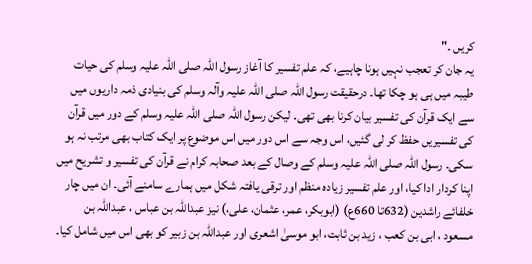کریں ۔"
یہ جان کر تعجب نہیں ہونا چاہیے، کہ علم تفسیر کا آغاز رسول اللہ صلی اللہ علیہ وسلم کی حیات طیبہ میں ہی ہو چکا تھا۔ درحقیقت رسول اللہ صلی اللہ علیہ وآلہ وسلم کی بنیادی ذمہ داریوں میں سے ایک قرآن کی تفسیر بیان کرنا بھی تھی۔ لیکن رسول اللہ صلی اللہ علیہ وسلم کے دور میں قرآن کی تفسیریں حفظ کر لی گئیں، اس وجہ سے اس دور میں اس موضوع پر ایک کتاب بھی مرتب نہ ہو سکی۔ رسول اللہ صلی اللہ علیہ وسلم کے وصال کے بعد صحابہ کرام نے قرآن کی تفسیر و تشریح میں اپنا کردار ادا کیا، اور علم تفسیر زیادہ منظم اور ترقی یافتہ شکل میں ہمارے سامنے آئی۔ ان میں چار خلفائے راشدین (632تا 660ع) (ابوبکر، عمر، عثمان، علی،) نیز عبداللہ بن عباس ، عبداللہ بن مسعود ، ابی بن کعب ، زید بن ثابت، ابو موسیٰ اشعری اور عبداللہ بن زبیر کو بھی اس میں شامل کیا۔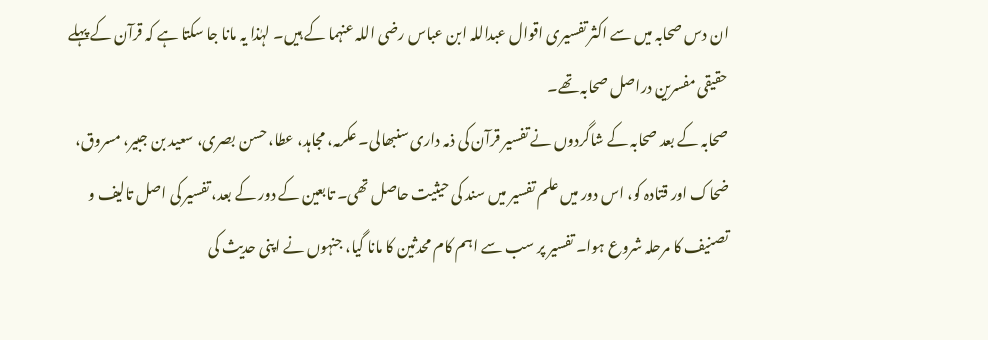ان دس صحابہ میں سے اکثر تفسیری اقوال عبداللہ ابن عباس رضی اللہ عنہما کے ہیں۔ لہٰذا یہ مانا جا سکتا ہے کہ قرآن کے پہلے حقیقی مفسرین دراصل صحابہ تھے۔
صحابہ کے بعد صحابہ کے شاگردوں نے تفسیر قرآن کی ذمہ داری سنبھالی۔ عکرمہ، مجاہد، عطا، حسن بصری، سعید بن جبیر، مسروق، ضحاک اور قتادہ کو، اس دور میں علم تفسیر میں سند کی حیثیت حاصل تھی۔ تابعین کے دور کے بعد، تفسیر کی اصل تالیف و تصنیف کا مرحلہ شروع ہوا۔ تفسیر پر سب سے اہم کام محدثین کا مانا گیا، جنہوں نے اپنی حدیث کی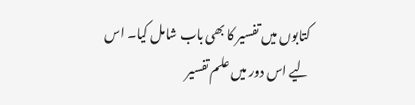کتابوں میں تفسیر کا بھی باب شامل کیا۔ اس لیے اس دور میں علم تفسیر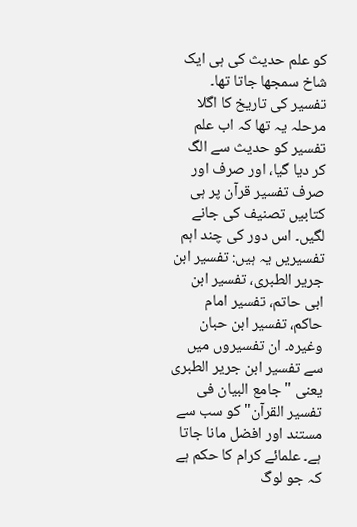کو علم حدیث کی ہی ایک شاخ سمجھا جاتا تھا۔
تفسیر کی تاریخ کا اگلا مرحلہ یہ تھا کہ اب علم تفسیر کو حدیث سے الگ کر دیا گیا، اور صرف اور صرف تفسیر قرآن پر ہی کتابیں تصنیف کی جانے لگیں۔ اس دور کی چند اہم تفسیریں یہ ہیں: تفسیر ابن جریر الطبری، تفسیر ابن ابی حاتم، تفسیر امام حاکم، تفسیر ابن حبان وغیرہ۔ ان تفسیروں میں سے تفسیر ابن جریر الطبری یعنی "جامع البیان فی تفسیر القرآن" کو سب سے مستند اور افضل مانا جاتا ہے۔ علمائے کرام کا حکم ہے کہ جو لوگ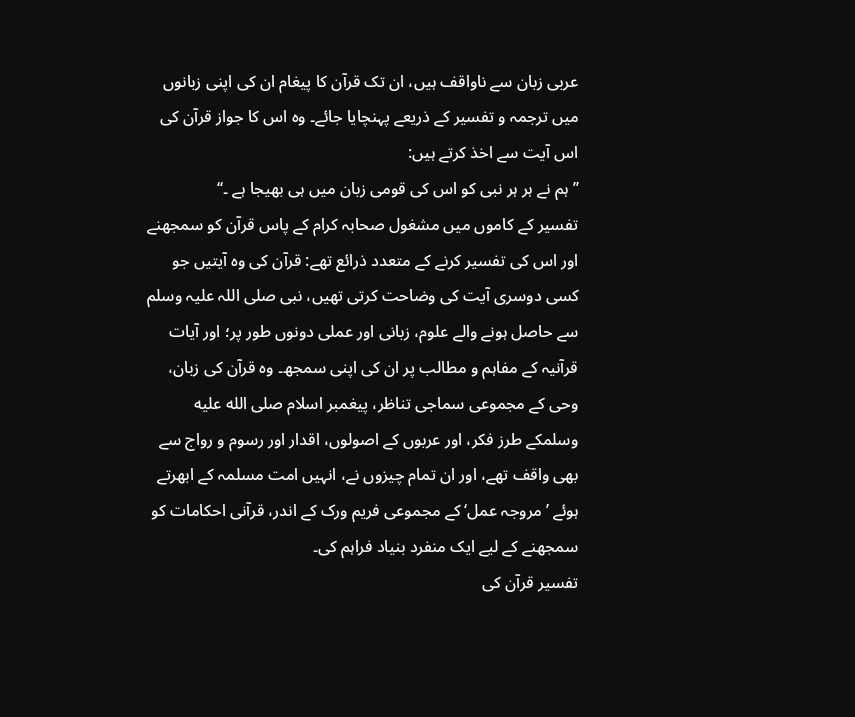عربی زبان سے ناواقف ہیں، ان تک قرآن کا پیغام ان کی اپنی زبانوں میں ترجمہ و تفسیر کے ذریعے پہنچایا جائے۔ وہ اس کا جواز قرآن کی اس آیت سے اخذ کرتے ہیں:
’’ ہم نے ہر ہر نبی کو اس کی قومی زبان میں ہی بھیجا ہے ۔‘‘
تفسیر کے کاموں میں مشغول صحابہ کرام کے پاس قرآن کو سمجھنے اور اس کی تفسیر کرنے کے متعدد ذرائع تھے: قرآن کی وہ آیتیں جو کسی دوسری آیت کی وضاحت کرتی تھیں، نبی صلی اللہ علیہ وسلم سے حاصل ہونے والے علوم، زبانی اور عملی دونوں طور پر؛ اور آیات قرآنیہ کے مفاہم و مطالب پر ان کی اپنی سمجھ۔ وہ قرآن کی زبان، وحی کے مجموعی سماجی تناظر، پیغمبر اسلام صلى الله عليه وسلمکے طرز فکر، اور عربوں کے اصولوں، اقدار اور رسوم و رواج سے بھی واقف تھے، اور ان تمام چیزوں نے، انہیں امت مسلمہ کے ابھرتے ہوئے ’مروجہ عمل‘ کے مجموعی فریم ورک کے اندر، قرآنی احکامات کو سمجھنے کے لیے ایک منفرد بنیاد فراہم کی۔
تفسیر قرآن کی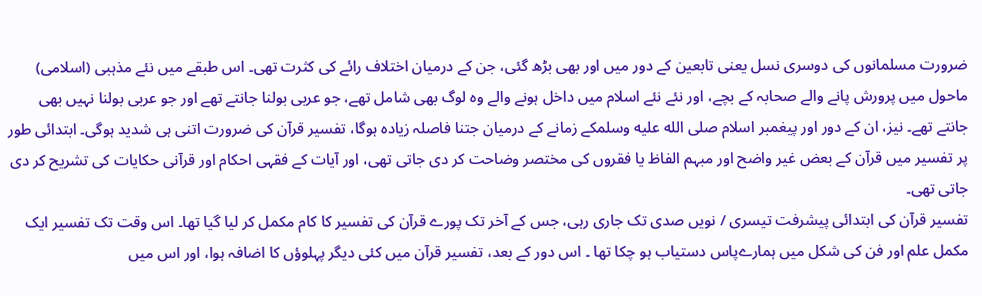ضرورت مسلمانوں کی دوسری نسل یعنی تابعین کے دور میں اور بھی بڑھ گئی، جن کے درمیان اختلاف رائے کی کثرت تھی۔ اس طبقے میں نئے مذہبی (اسلامی) ماحول میں پرورش پانے والے صحابہ کے بچے، اور نئے نئے اسلام میں داخل ہونے والے وہ لوگ بھی شامل تھے، جو عربی بولنا جانتے تھے اور جو عربی بولنا نہیں بھی جانتے تھے۔ نیز، ان کے دور اور پیغمبر اسلام صلى الله عليه وسلمکے زمانے کے درمیان جتنا فاصلہ زیادہ ہوگا، تفسیر قرآن کی ضرورت اتنی ہی شدید ہوگی۔ ابتدائی طور پر تفسیر میں قرآن کے بعض غیر واضح اور مبہم الفاظ یا فقروں کی مختصر وضاحت کر دی جاتی تھی، اور آیات کے فقہی احکام اور قرآنی حکایات کی تشریح کر دی جاتی تھی۔
تفسیر قرآن کی ابتدائی پیشرفت تیسری / نویں صدی تک جاری رہی، جس کے آخر تک پورے قرآن کی تفسیر کا کام مکمل کر لیا گیا تھا۔ اس وقت تک تفسیر ایک مکمل علم اور فن کی شکل میں ہمارےپاس دستیاب ہو چکا تھا ۔ اس دور کے بعد، تفسیر قرآن میں کئی دیگر پہلوؤں کا اضافہ ہوا، اور اس میں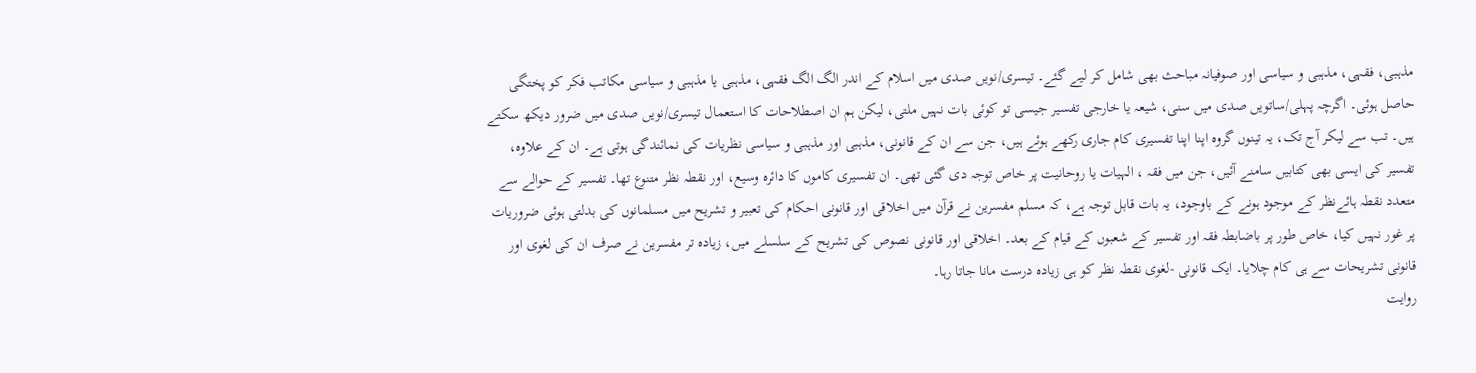مذہبی، فقہی، مذہبی و سیاسی اور صوفیانہ مباحث بھی شامل کر لیے گئے۔ تیسری/نویں صدی میں اسلام کے اندر الگ الگ فقہی، مذہبی یا مذہبی و سیاسی مکاتب فکر کو پختگی حاصل ہوئی۔ اگرچہ پہلی/ساتویں صدی میں سنی، شیعہ یا خارجی تفسیر جیسی تو کوئی بات نہیں ملتی، لیکن ہم ان اصطلاحات کا استعمال تیسری/نویں صدی میں ضرور دیکھ سکتے ہیں۔ تب سے لیکر آج تک، یہ تینوں گروہ اپنا اپنا تفسیری کام جاری رکھے ہوئے ہیں، جن سے ان کے قانونی، مذہبی اور مذہبی و سیاسی نظریات کی نمائندگی ہوتی ہے۔ ان کے علاوہ، تفسیر کی ایسی بھی کتابیں سامنے آئیں، جن میں فقہ ، الہیات یا روحانیت پر خاص توجہ دی گئی تھی۔ ان تفسیری کاموں کا دائرہ وسیع، اور نقطہ نظر متنوع تھا۔ تفسیر کے حوالے سے متعدد نقطہ ہائےنظر کے موجود ہونے کے باوجود، یہ بات قابل توجہ ہے، کہ مسلم مفسرین نے قرآن میں اخلاقی اور قانونی احکام کی تعبیر و تشریح میں مسلمانوں کی بدلتی ہوئی ضروریات پر غور نہیں کیا، خاص طور پر باضابطہ فقہ اور تفسیر کے شعبوں کے قیام کے بعد۔ اخلاقی اور قانونی نصوص کی تشریح کے سلسلے میں، زیادہ تر مفسرین نے صرف ان کی لغوی اور قانونی تشریحات سے ہی کام چلایا۔ ایک قانونی -لغوی نقطہ نظر کو ہی زیادہ درست مانا جاتا رہا۔
روایت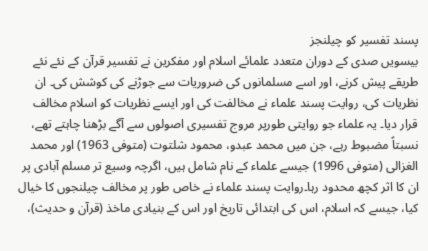پسند تفسیر کو چیلنجز
بیسویں صدی کے دوران متعدد علمائے اسلام اور مفکرین نے تفسیر قرآن کے نئے نئے طریقے پیش کرنے، اور اسے مسلمانوں کی ضروریات سے جوڑنے کی کوشش کی۔ ان نظریات کی، روایت پسند علماء نے مخالفت کی اور ایسے نظریات کو اسلام مخالف قرار دیا۔ یہ علماء جو روایتی طورپر مروج تفسیری اصولوں سے آگے بڑھنا چاہتے تھے، نسبتاً مضبوط رہے، جن میں محمد عبدو، محمود شلتوت (متوفی 1963) اور محمد الغزالی (متوفی 1996) جیسے علماء کے نام شامل ہیں، اگرچہ وسیع تر مسلم آبادی پر ان کا اثر کچھ محدود رہا۔روایت پسند علماء نے خاص طور پر مخالف چیلنجوں کا خیال کیا، جیسے کہ اسلام، اس کی ابتدائی تاریخ اور اس کے بنیادی ماخذ (قرآن و حدیث)،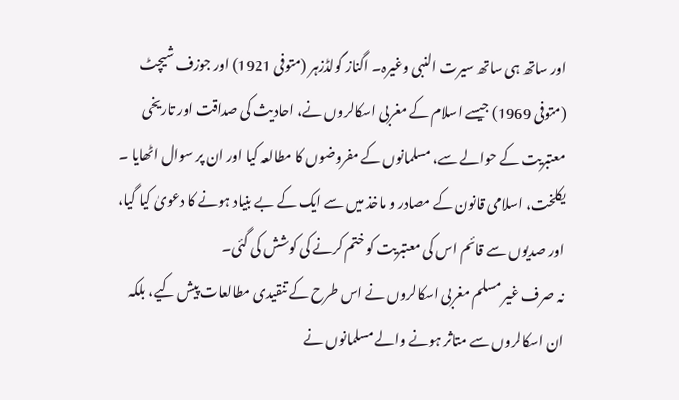اور ساتھ ہی ساتھ سیرت النبی وغیرہ۔ اگناز گولڈزہر (متوفی 1921) اور جوزف شیچٹ (متوفی 1969) جیسے اسلام کے مغربی اسکالروں نے، احادیث کی صداقت اور تاریخی معتبریت کے حوالے سے، مسلمانوں کے مفروضوں کا مطالعہ کیا اور ان پر سوال اٹھایا ۔ یکلخت، اسلامی قانون کے مصادر و ماخذ میں سے ایک کے بے بنیاد ہونے کا دعویٰ کیا گیا، اور صدیوں سے قائم اس کی معتبریت کو ختم کرنے کی کوشش کی گئی۔
نہ صرف غیر مسلم مغربی اسکالروں نے اس طرح کے تنقیدی مطالعات پیش کیے، بلکہ ان اسکالروں سے متاثر ہونے والے مسلمانوں نے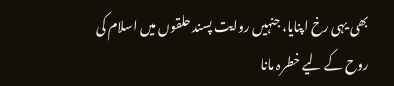بھی یہی رخ اپنایا، جنہیں روایت پسند حلقوں میں اسلام کی روح کے لیے خطرہ مانا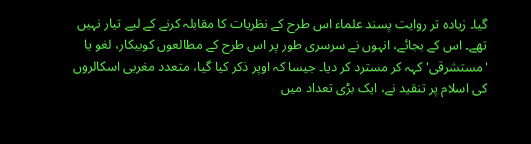گیا۔ زیادہ تر روایت پسند علماء اس طرح کے نظریات کا مقابلہ کرنے کے لیے تیار نہیں تھے۔ اس کے بجائے، انہوں نے سرسری طور پر اس طرح کے مطالعوں کوبیکار، لغو یا 'مستشرقی' کہہ کر مسترد کر دیا۔ جیسا کہ اوپر ذکر کیا گیا، متعدد مغربی اسکالروں کی اسلام پر تنقید نے، ایک بڑی تعداد میں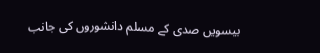بیسویں صدی کے مسلم دانشوروں کی جانب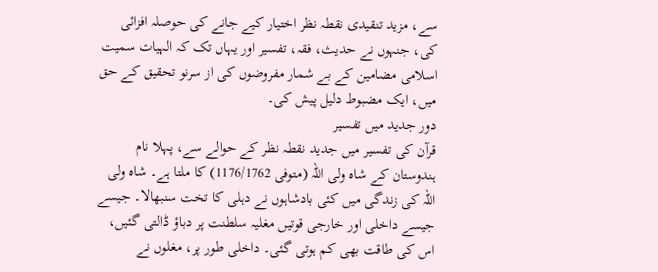سے، مزید تنقیدی نقطہ نظر اختیار کیے جانے کی حوصلہ افزائی کی، جنہوں نے حدیث، فقہ، تفسیر اور یہاں تک کہ الہیات سمیت اسلامی مضامین کے بے شمار مفروضوں کی از سرنو تحقیق کے حق میں، ایک مضبوط دلیل پیش کی۔
دور جدید میں تفسیر
قرآن کی تفسیر میں جدید نقطہ نظر کے حوالے سے، پہلا نام ہندوستان کے شاہ ولی اللہ (متوفی 1176/1762) کا ملتا ہے۔ شاہ ولی اللہ کی زندگی میں کئی بادشاہوں نے دہلی کا تخت سنبھالا۔ جیسے جیسے داخلی اور خارجی قوتیں مغلیہ سلطنت پر دباؤ ڈالتی گئیں، اس کی طاقت بھی کم ہوتی گئی۔ داخلی طور پر، مغلوں نے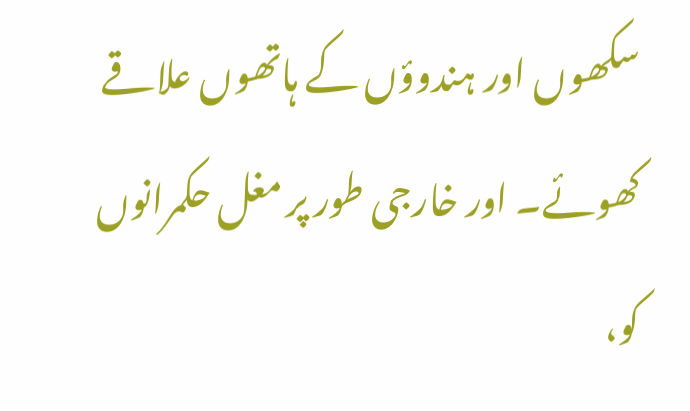سکھوں اور ہندوؤں کے ہاتھوں علاقے کھوئے۔ اور خارجی طور پر مغل حکمرانوں کو،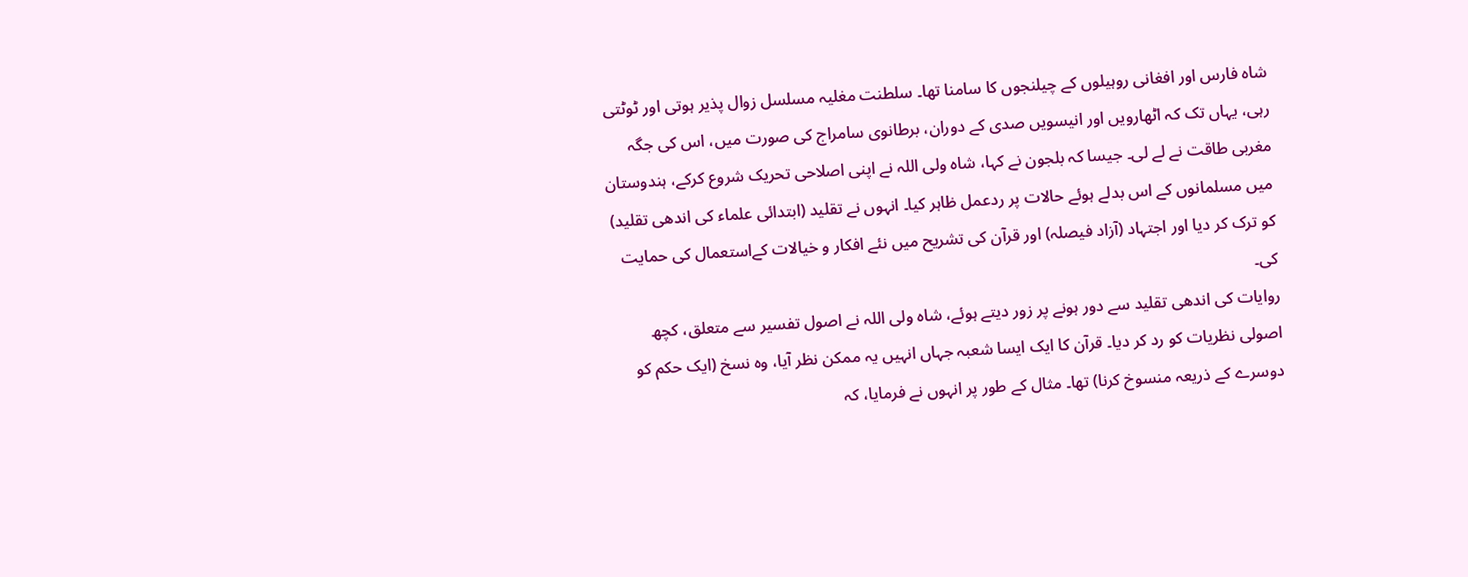شاہ فارس اور افغانی روہیلوں کے چیلنجوں کا سامنا تھا۔ سلطنت مغلیہ مسلسل زوال پذیر ہوتی اور ٹوٹتی رہی، یہاں تک کہ اٹھارویں اور انیسویں صدی کے دوران، برطانوی سامراج کی صورت میں، اس کی جگہ مغربی طاقت نے لے لی۔ جیسا کہ بلجون نے کہا، شاہ ولی اللہ نے اپنی اصلاحی تحریک شروع کرکے، ہندوستان میں مسلمانوں کے اس بدلے ہوئے حالات پر ردعمل ظاہر کیا۔ انہوں نے تقلید (ابتدائی علماء کی اندھی تقلید) کو ترک کر دیا اور اجتہاد (آزاد فیصلہ) اور قرآن کی تشریح میں نئے افکار و خیالات کےاستعمال کی حمایت کی۔
روایات کی اندھی تقلید سے دور ہونے پر زور دیتے ہوئے، شاہ ولی اللہ نے اصول تفسیر سے متعلق، کچھ اصولی نظریات کو رد کر دیا۔ قرآن کا ایک ایسا شعبہ جہاں انہیں یہ ممکن نظر آیا، وہ نسخ (ایک حکم کو دوسرے کے ذریعہ منسوخ کرنا) تھا۔ مثال کے طور پر انہوں نے فرمایا، کہ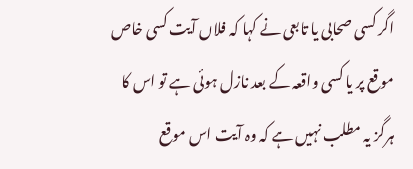اگر کسی صحابی یا تابعی نے کہا کہ فلاں آیت کسی خاص موقع پر یا کسی واقعہ کے بعد نازل ہوئی ہے تو اس کا ہرگز یہ مطلب نہیں ہے کہ وہ آیت اس موقع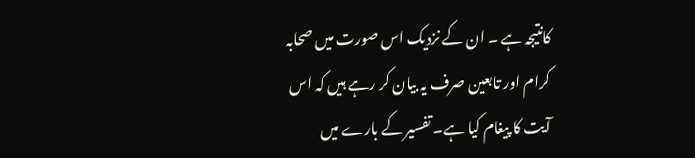کانتیجہ ہے ۔ ان کے نزدیک اس صورت میں صحابہ کرام اور تابعین صرف یہ بیان کر رہے ہیں کہ اس آیت کا پیغام کیا ہے۔ تفسیر کے بارے میں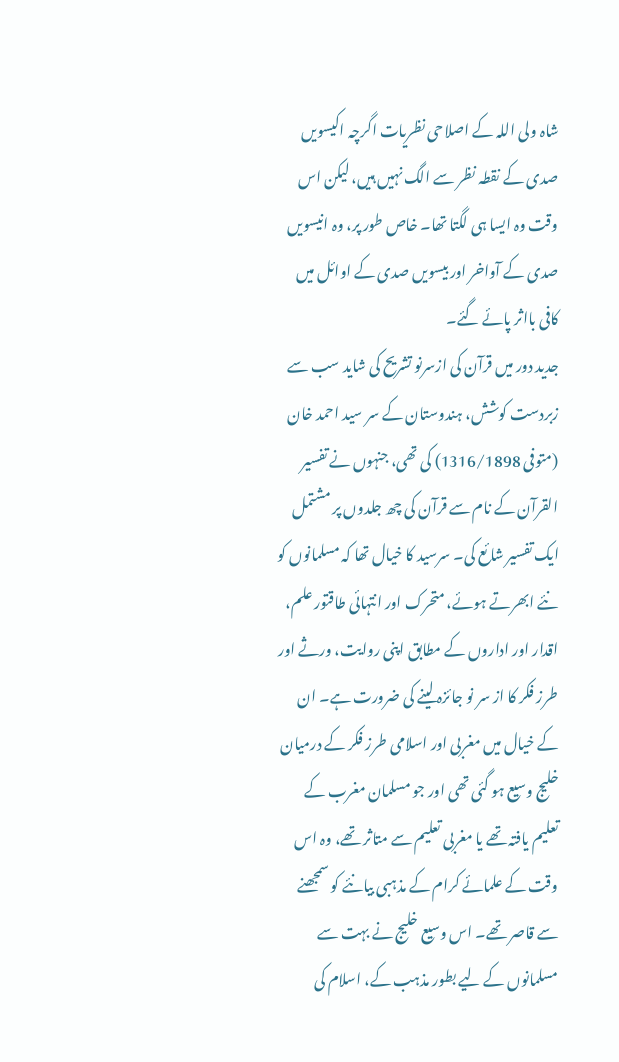شاہ ولی اللہ کے اصلاحی نظریات اگرچہ اکیسویں صدی کے نقطہ نظر سے الگ نہیں ہیں، لیکن اس وقت وہ ایسا ہی لگتا تھا۔ خاص طور پر، وہ انیسویں صدی کے آواخر اور بیسویں صدی کے اوائل میں کافی بااثر پائے گئے۔
جدید دور میں قرآن کی ازسرنو تشریح کی شاید سب سے زبردست کوشش، ہندوستان کے سر سید احمد خان (متوفی 1316/1898) کی تھی، جنہوں نے تفسیر القرآن کے نام سے قرآن کی چھ جلدوں پر مشتمل ایک تفسیر شائع کی۔ سرسید کا خیال تھا کہ مسلمانوں کو نئے ابھرتے ہوئے، متحرک اور انتہائی طاقتور علم، اقدار اور اداروں کے مطابق اپنی روایت، ورثے اور طرز فکر کا از سر نو جائزہ لینے کی ضرورت ہے۔ ان کے خیال میں مغربی اور اسلامی طرز فکر کے درمیان خلیج وسیع ہو گئی تھی اور جو مسلمان مغرب کے تعلیم یافتہ تھے یا مغربی تعلیم سے متاثر تھے، وہ اس وقت کے علمائے کرام کے مذہبی بیانئے کو سمجھنے سے قاصر تھے۔ اس وسیع خلیج نے بہت سے مسلمانوں کے لیے بطور مذہب کے، اسلام کی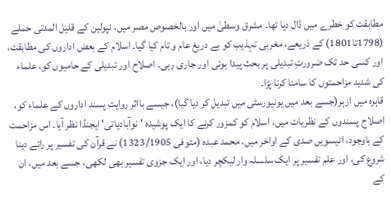مطابقت کو خطرے میں ڈال دیا تھا۔ مشرق وسطیٰ میں اور بالخصوص مصر میں، نپولین کے قلیل المدتی حملے (1798تا1801) کے ذریعے، مغربی تہذیب کو بے دریغ عام و تام کیا گیا۔ اسلام کے بعض اداروں کی مطابقت، اور کسی حد تک ضرورتِ تبدیلی پر بحث پیدا ہوئی اور جاری رہی۔ اصلاح اور تبدیلی کے حامیوں کو، علماء کی شدید مزاحمتوں کا سامنا کرنا پڑا۔
قاہرہ میں ازہر(جسے بعد میں یونیورسٹی میں تبدیل کر دیا گیا)، جیسے بااثر روایت پسند اداروں کے علماء کو، اصلاح پسندوں کے نظریات میں، اسلام کو کمزور کرنے کا ایک پوشیدہ 'نوآبادیاتی' ایجنڈا نظر آیا۔ اس مزاحمت کے باوجود، انیسویں صدی کے اواخر میں، محمد عبدہ (متوفی 1323/1905) نے قرآن کی تفسیر پر رائے دینا شروع کی، اور علم تفسیر پر ایک سلسلہ وار لیکچر دیا، اور ایک جزوی تفسیر بھی لکھی، جسے بعد میں، ان کے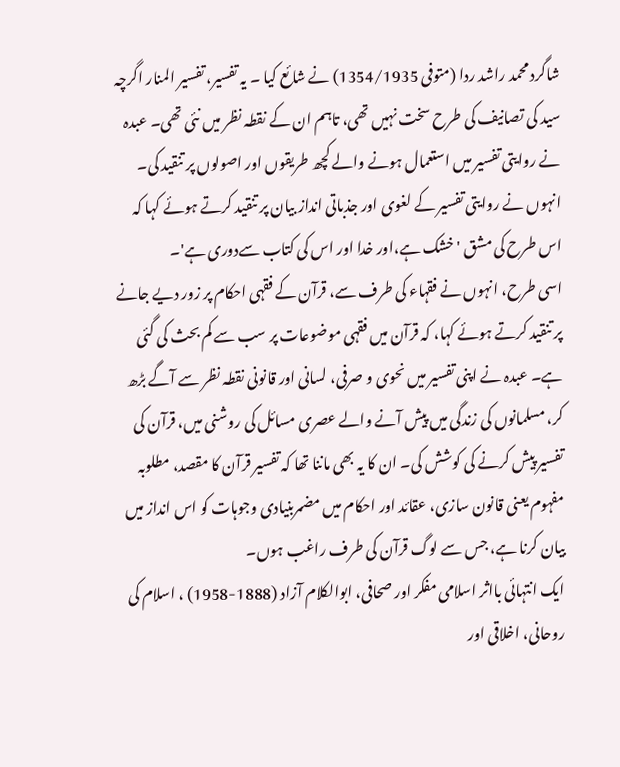شاگرد محمد راشد ردا (متوفی 1354/1935) نے شائع کیا ۔ یہ تفسیر، تفسیر المنار اگرچہ سید کی تصانیف کی طرح سخت نہیں تھی، تاہم ان کے نقطہ نظر میں نئی تھی۔ عبدہ نے روایتی تفسیر میں استعمال ہونے والے کچھ طریقوں اور اصولوں پر تنقید کی۔ انہوں نے روایتی تفسیر کے لغوی اور جذباتی انداز بیان پر تنقید کرتے ہوئے کہا کہ اس طرح کی مشق 'خشک ہے،اور خدا اور اس کی کتاب سےدوری ہے'۔
اسی طرح، انہوں نے فقہاء کی طرف سے، قرآن کے فقہی احکام پر زور دیے جانے پر تنقید کرتے ہوئے کہا، کہ قرآن میں فقہی موضوعات پر سب سے کم بحث کی گئی ہے۔ عبدہ نے اپنی تفسیر میں نحوی و صرفی، لسانی اور قانونی نقطہ نظر سے آگے بڑھ کر، مسلمانوں کی زندگی میں پیش آنے والے عصری مسائل کی روشنی میں، قرآن کی تفسیر پیش کرنے کی کوشش کی۔ ان کا یہ بھی ماننا تھا کہ تفسیر قرآن کا مقصد، مطلوبہ مفہوم یعنی قانون سازی، عقائد اور احکام میں مضمربنیادی وجوہات کو اس انداز میں بیان کرنا ہے، جس سے لوگ قرآن کی طرف راغب ہوں۔
ایک انتہائی بااثر اسلامی مفکر اور صحافی، ابوالکلام آزاد (1888-1958) ، اسلام کی روحانی، اخلاقی اور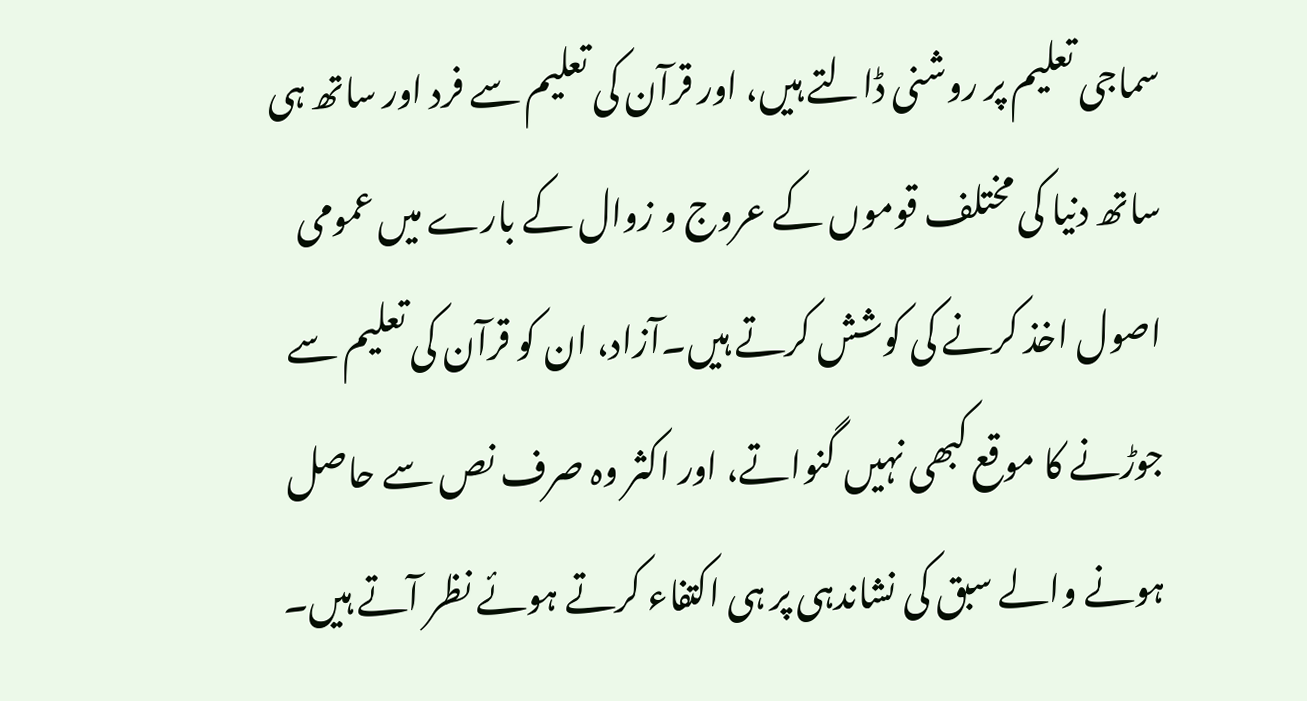سماجی تعلیم پر روشنی ڈالتے ہیں، اور قرآن کی تعلیم سے فرد اور ساتھ ہی ساتھ دنیا کی مختلف قوموں کے عروج و زوال کے بارے میں عمومی اصول اخذ کرنے کی کوشش کرتے ہیں۔آزاد، ان کو قرآن کی تعلیم سے جوڑنے کا موقع کبھی نہیں گنواتے، اور اکثر وہ صرف نص سے حاصل ہونے والے سبق کی نشاندہی پر ہی اکتفاء کرتے ہوئے نظر آتے ہیں۔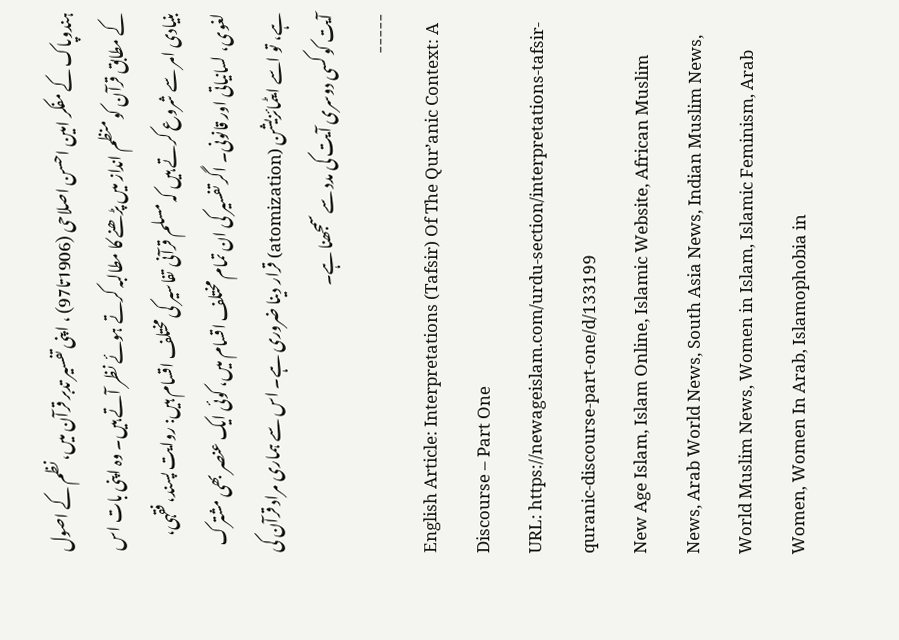ہندوپاک کے مفکر امین احسن اصلاحی (1906تا97) ، اپنی تفسیر تدبر قرآن میں، نظم کے اصول کے مطابق قرآن کو منظم انداز میں پڑھنے کا مطالبہ کرتے ہوئے نظر آتے ہیں۔ وہ اپنی بات اس بنیادی امر سے شروع کرتے ہیں کہ مسلم قرآنی تفاسیر کی مختلف اقسام ہیں: روایت پسند، فقہی، لغوی، لسانیاتی اور قانونی۔ اگر تفسیر کی ان تمام مختلف اقسام میں، کوئی ایک عنصر بھی مشترک ہے، تو اسے ایٹمائزیشن (atomization) قرار دینا ضروری ہے۔ اس سے ہماری مراد قرآن کی آیت کو کسی دوسری آیت کی مدد سے سمجھنا ہے۔
-----
English Article: Interpretations (Tafsir) Of The Qur’anic Context: A Discourse – Part One
URL: https://newageislam.com/urdu-section/interpretations-tafsir-quranic-discourse-part-one/d/133199
New Age Islam, Islam Online, Islamic Website, African Muslim News, Arab World News, South Asia News, Indian Muslim News, World Muslim News, Women in Islam, Islamic Feminism, Arab Women, Women In Arab, Islamophobia in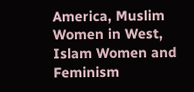America, Muslim Women in West, Islam Women and Feminism